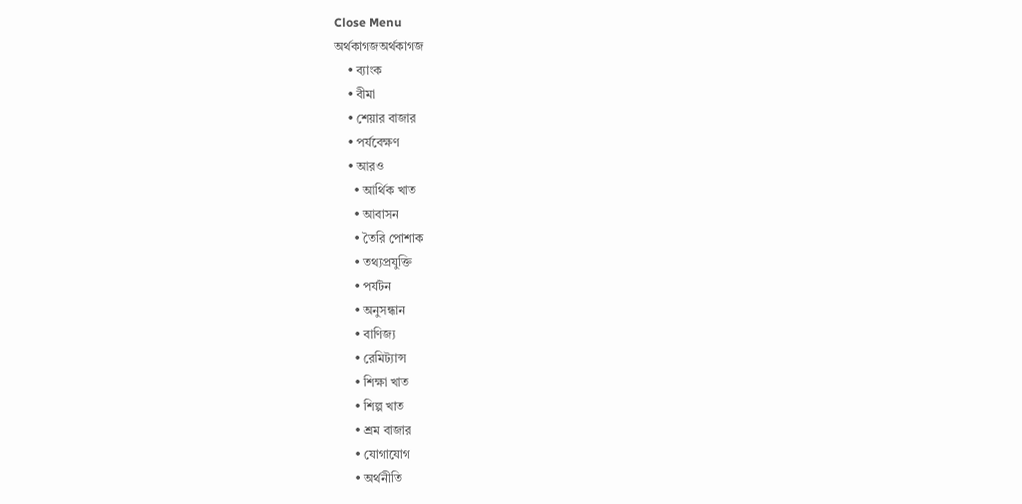Close Menu
অর্থকাগজঅর্থকাগজ
    • ব্যাংক
    • বীমা
    • শেয়ার বাজার
    • পর্যবেক্ষণ
    • আরও
      • আর্থিক খাত
      • আবাসন
      • তৈরি পোশাক
      • তথ্যপ্রযুক্তি
      • পর্যটন
      • অনুসন্ধান
      • বাণিজ্য
      • রেমিট্যান্স
      • শিক্ষা খাত
      • শিল্প খাত
      • শ্রম বাজার
      • যোগাযোগ
      • অর্থনীতি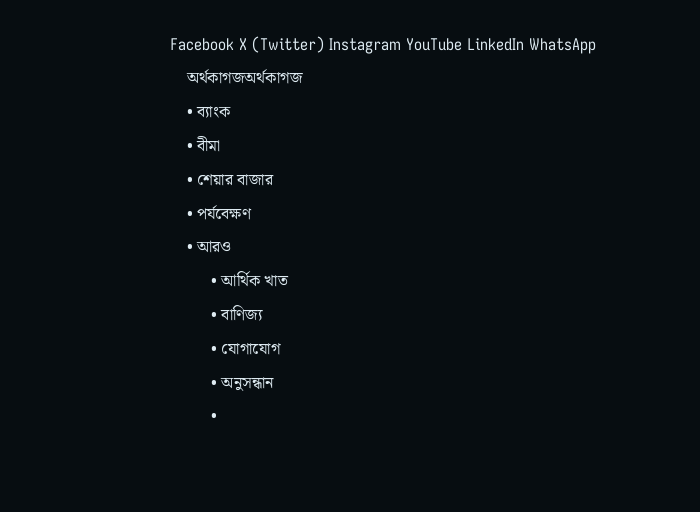Facebook X (Twitter) Instagram YouTube LinkedIn WhatsApp
    অর্থকাগজঅর্থকাগজ
    • ব্যাংক
    • বীমা
    • শেয়ার বাজার
    • পর্যবেক্ষণ
    • আরও
          • আর্থিক খাত
          • বাণিজ্য
          • যোগাযোগ
          • অনুসন্ধান
          •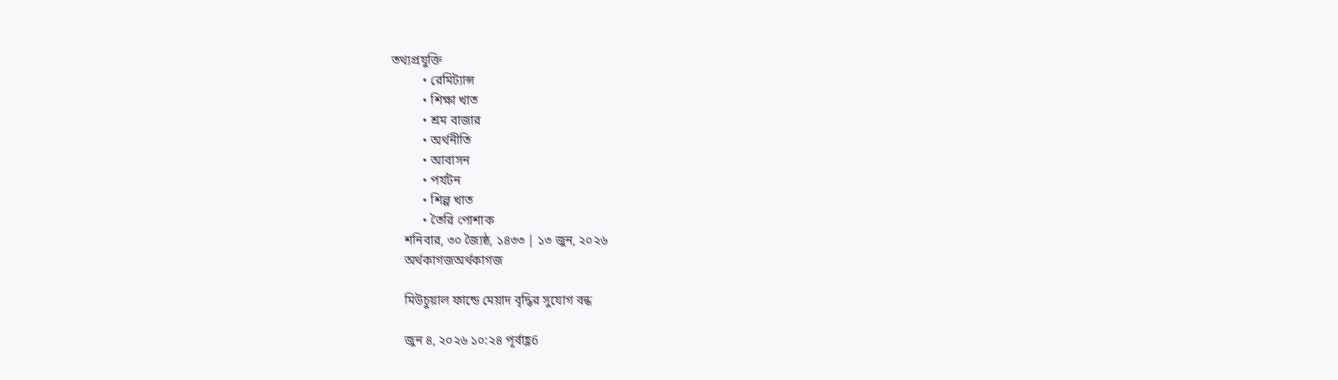তথ্যপ্রযুক্তি
          • রেমিট্যান্স
          • শিক্ষা খাত
          • শ্রম বাজার
          • অর্থনীতি
          • আবাসন
          • পর্যটন
          • শিল্প খাত
          • তৈরি পোশাক
    শনিবার, ৩০ জ্যৈষ্ঠ, ১৪৩৩ | ১৩ জুন, ২০২৬
    অর্থকাগজঅর্থকাগজ

    মিউচুয়াল ফান্ডে মেয়াদ বৃদ্ধির সুযোগ বন্ধ

    জুন ৪, ২০২৬ ১০:২৪ পূর্বাহ্ণ6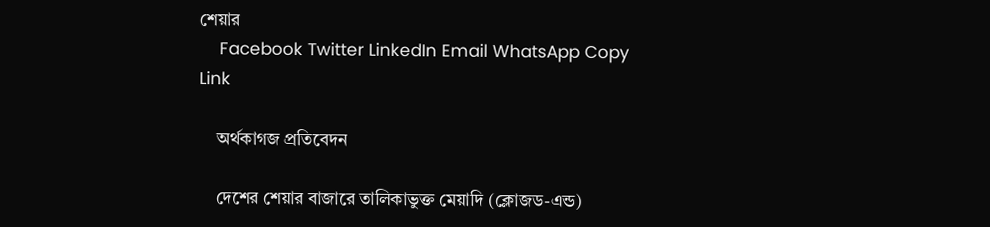শেয়ার
    Facebook Twitter LinkedIn Email WhatsApp Copy Link

    অর্থকাগজ প্রতিবেদন

    দেশের শেয়ার বাজারে তালিকাভুক্ত মেয়াদি (ক্লোজড-এন্ড)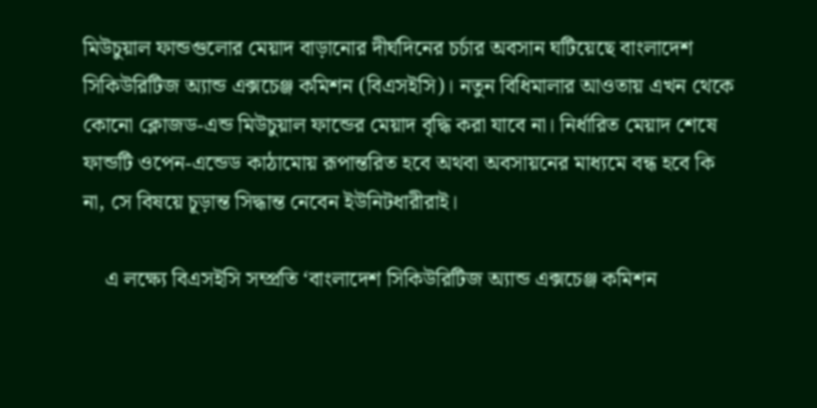মিউচুয়াল ফান্ডগুলোর মেয়াদ বাড়ানোর দীর্ঘদিনের চর্চার অবসান ঘটিয়েছে বাংলাদেশ সিকিউরিটিজ অ্যান্ড এক্সচেঞ্জ কমিশন (বিএসইসি)। নতুন বিধিমালার আওতায় এখন থেকে কোনো ক্লোজড-এন্ড মিউচুয়াল ফান্ডের মেয়াদ বৃদ্ধি করা যাবে না। নির্ধারিত মেয়াদ শেষে ফান্ডটি ওপেন-এন্ডেড কাঠামোয় রূপান্তরিত হবে অথবা অবসায়নের মাধ্যমে বন্ধ হবে কি না, সে বিষয়ে চূড়ান্ত সিদ্ধান্ত নেবেন ইউনিটধারীরাই।

    এ লক্ষ্যে বিএসইসি সম্প্রতি ‘বাংলাদেশ সিকিউরিটিজ অ্যান্ড এক্সচেঞ্জ কমিশন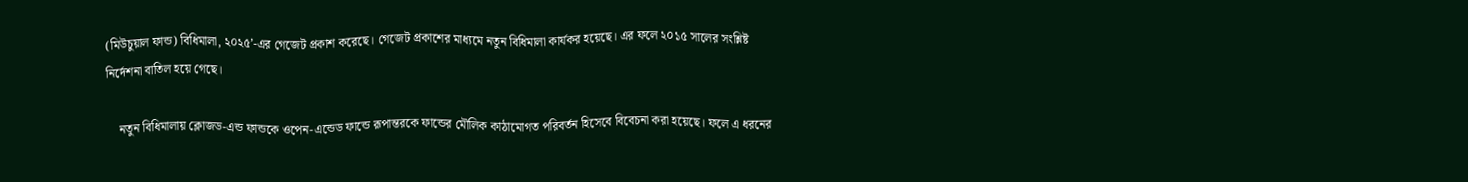(মিউচুয়াল ফান্ড) বিধিমালা, ২০২৫’-এর গেজেট প্রকাশ করেছে। গেজেট প্রকাশের মাধ্যমে নতুন বিধিমালা কার্যকর হয়েছে। এর ফলে ২০১৫ সালের সংশ্লিষ্ট নির্দেশনা বাতিল হয়ে গেছে।

    নতুন বিধিমালায় ক্লোজড-এন্ড ফান্ডকে ওপেন-এন্ডেড ফান্ডে রূপান্তরকে ফান্ডের মৌলিক কাঠামোগত পরিবর্তন হিসেবে বিবেচনা করা হয়েছে। ফলে এ ধরনের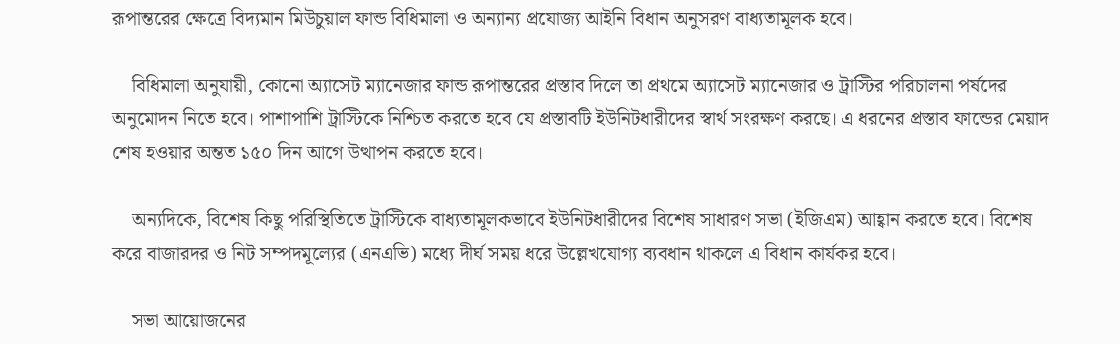রূপান্তরের ক্ষেত্রে বিদ্যমান মিউচুয়াল ফান্ড বিধিমালা ও অন্যান্য প্রযোজ্য আইনি বিধান অনুসরণ বাধ্যতামূলক হবে।

    বিধিমালা অনুযায়ী, কোনো অ্যাসেট ম্যানেজার ফান্ড রূপান্তরের প্রস্তাব দিলে তা প্রথমে অ্যাসেট ম্যানেজার ও ট্রাস্টির পরিচালনা পর্ষদের অনুমোদন নিতে হবে। পাশাপাশি ট্রাস্টিকে নিশ্চিত করতে হবে যে প্রস্তাবটি ইউনিটধারীদের স্বার্থ সংরক্ষণ করছে। এ ধরনের প্রস্তাব ফান্ডের মেয়াদ শেষ হওয়ার অন্তত ১৫০ দিন আগে উত্থাপন করতে হবে।

    অন্যদিকে, বিশেষ কিছু পরিস্থিতিতে ট্রাস্টিকে বাধ্যতামূলকভাবে ইউনিটধারীদের বিশেষ সাধারণ সভা (ইজিএম) আহ্বান করতে হবে। বিশেষ করে বাজারদর ও নিট সম্পদমূল্যের (এনএভি) মধ্যে দীর্ঘ সময় ধরে উল্লেখযোগ্য ব্যবধান থাকলে এ বিধান কার্যকর হবে।

    সভা আয়োজনের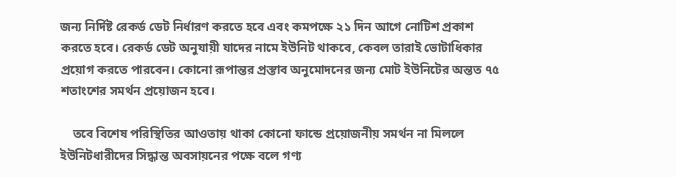জন্য নির্দিষ্ট রেকর্ড ডেট নির্ধারণ করতে হবে এবং কমপক্ষে ২১ দিন আগে নোটিশ প্রকাশ করতে হবে। রেকর্ড ডেট অনুযায়ী যাদের নামে ইউনিট থাকবে, কেবল তারাই ভোটাধিকার প্রয়োগ করতে পারবেন। কোনো রূপান্তর প্রস্তাব অনুমোদনের জন্য মোট ইউনিটের অন্তত ৭৫ শতাংশের সমর্থন প্রয়োজন হবে।

    তবে বিশেষ পরিস্থিতির আওতায় থাকা কোনো ফান্ডে প্রয়োজনীয় সমর্থন না মিললে ইউনিটধারীদের সিদ্ধান্ত অবসায়নের পক্ষে বলে গণ্য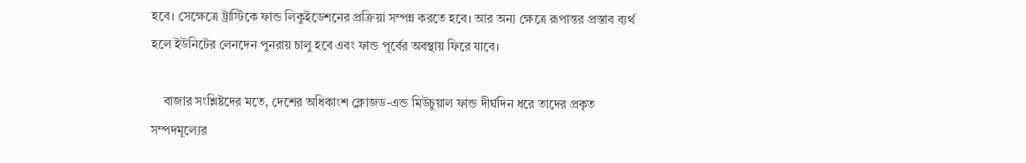হবে। সেক্ষেত্রে ট্রাস্টিকে ফান্ড লিকুইডেশনের প্রক্রিয়া সম্পন্ন করতে হবে। আর অন্য ক্ষেত্রে রূপান্তর প্রস্তাব ব্যর্থ হলে ইউনিটের লেনদেন পুনরায় চালু হবে এবং ফান্ড পূর্বের অবস্থায় ফিরে যাবে।

    বাজার সংশ্লিষ্টদের মতে, দেশের অধিকাংশ ক্লোজড-এন্ড মিউচুয়াল ফান্ড দীর্ঘদিন ধরে তাদের প্রকৃত সম্পদমূল্যের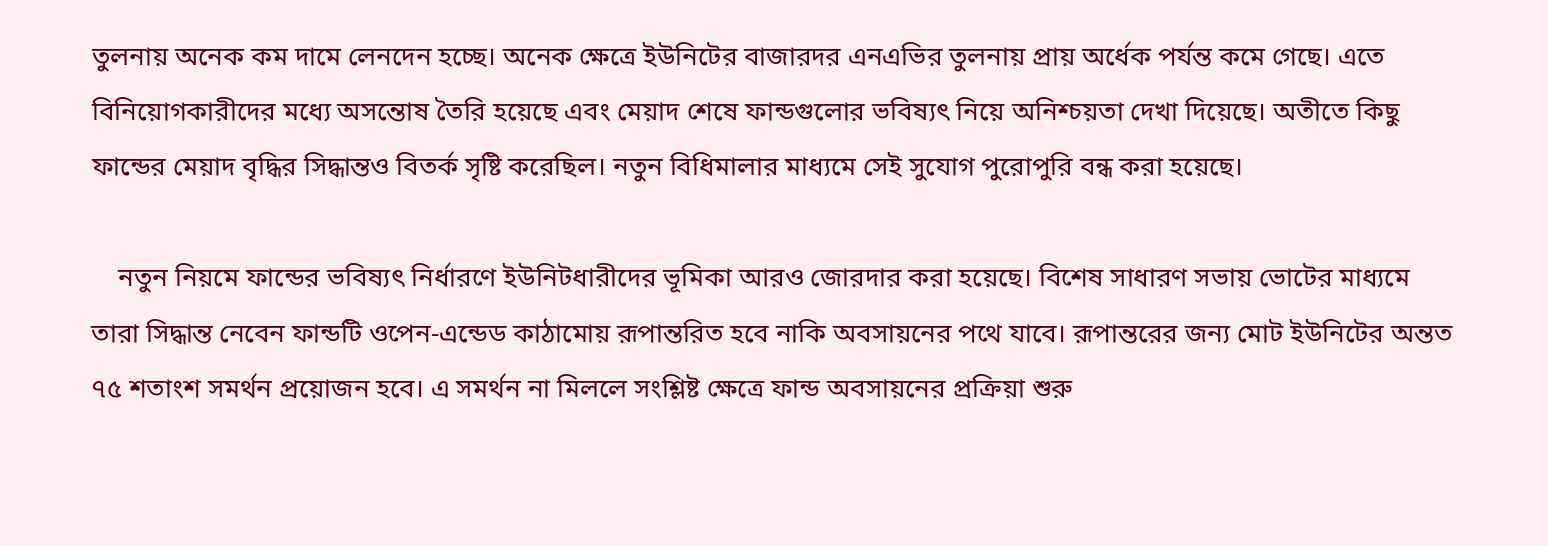তুলনায় অনেক কম দামে লেনদেন হচ্ছে। অনেক ক্ষেত্রে ইউনিটের বাজারদর এনএভির তুলনায় প্রায় অর্ধেক পর্যন্ত কমে গেছে। এতে বিনিয়োগকারীদের মধ্যে অসন্তোষ তৈরি হয়েছে এবং মেয়াদ শেষে ফান্ডগুলোর ভবিষ্যৎ নিয়ে অনিশ্চয়তা দেখা দিয়েছে। অতীতে কিছু ফান্ডের মেয়াদ বৃদ্ধির সিদ্ধান্তও বিতর্ক সৃষ্টি করেছিল। নতুন বিধিমালার মাধ্যমে সেই সুযোগ পুরোপুরি বন্ধ করা হয়েছে।

    নতুন নিয়মে ফান্ডের ভবিষ্যৎ নির্ধারণে ইউনিটধারীদের ভূমিকা আরও জোরদার করা হয়েছে। বিশেষ সাধারণ সভায় ভোটের মাধ্যমে তারা সিদ্ধান্ত নেবেন ফান্ডটি ওপেন-এন্ডেড কাঠামোয় রূপান্তরিত হবে নাকি অবসায়নের পথে যাবে। রূপান্তরের জন্য মোট ইউনিটের অন্তত ৭৫ শতাংশ সমর্থন প্রয়োজন হবে। এ সমর্থন না মিললে সংশ্লিষ্ট ক্ষেত্রে ফান্ড অবসায়নের প্রক্রিয়া শুরু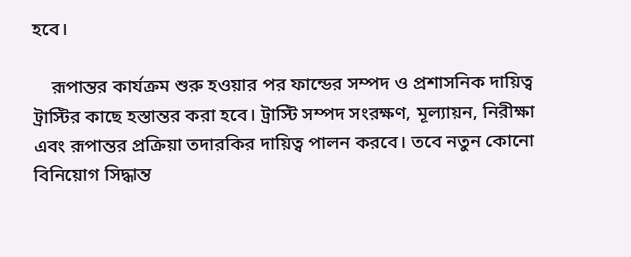হবে।

    রূপান্তর কার্যক্রম শুরু হওয়ার পর ফান্ডের সম্পদ ও প্রশাসনিক দায়িত্ব ট্রাস্টির কাছে হস্তান্তর করা হবে। ট্রাস্টি সম্পদ সংরক্ষণ, মূল্যায়ন, নিরীক্ষা এবং রূপান্তর প্রক্রিয়া তদারকির দায়িত্ব পালন করবে। তবে নতুন কোনো বিনিয়োগ সিদ্ধান্ত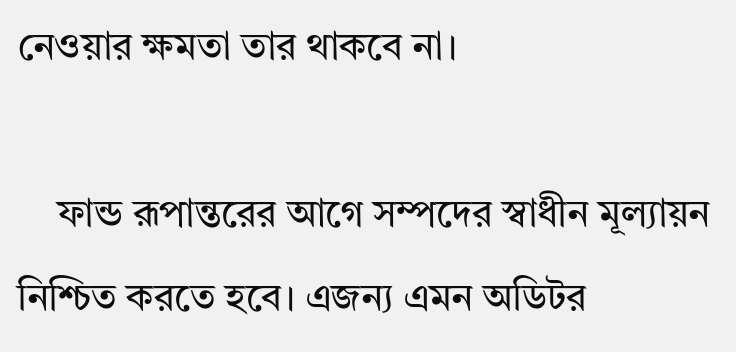নেওয়ার ক্ষমতা তার থাকবে না।

    ফান্ড রূপান্তরের আগে সম্পদের স্বাধীন মূল্যায়ন নিশ্চিত করতে হবে। এজন্য এমন অডিটর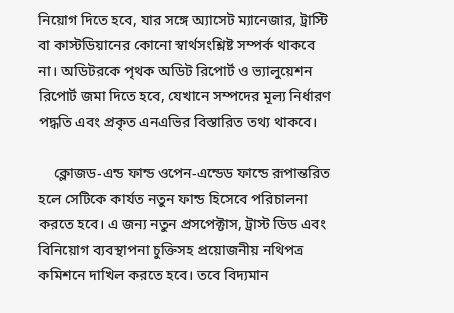নিয়োগ দিতে হবে, যার সঙ্গে অ্যাসেট ম্যানেজার, ট্রাস্টি বা কাস্টডিয়ানের কোনো স্বার্থসংশ্লিষ্ট সম্পর্ক থাকবে না। অডিটরকে পৃথক অডিট রিপোর্ট ও ভ্যালুয়েশন রিপোর্ট জমা দিতে হবে, যেখানে সম্পদের মূল্য নির্ধারণ পদ্ধতি এবং প্রকৃত এনএভির বিস্তারিত তথ্য থাকবে।

    ক্লোজড-এন্ড ফান্ড ওপেন-এন্ডেড ফান্ডে রূপান্তরিত হলে সেটিকে কার্যত নতুন ফান্ড হিসেবে পরিচালনা করতে হবে। এ জন্য নতুন প্রসপেক্টাস, ট্রাস্ট ডিড এবং বিনিয়োগ ব্যবস্থাপনা চুক্তিসহ প্রয়োজনীয় নথিপত্র কমিশনে দাখিল করতে হবে। তবে বিদ্যমান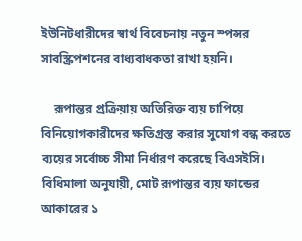ইউনিটধারীদের স্বার্থ বিবেচনায় নতুন স্পন্সর সাবস্ক্রিপশনের বাধ্যবাধকতা রাখা হয়নি।

    রূপান্তর প্রক্রিয়ায় অতিরিক্ত ব্যয় চাপিয়ে বিনিয়োগকারীদের ক্ষতিগ্রস্ত করার সুযোগ বন্ধ করতে ব্যয়ের সর্বোচ্চ সীমা নির্ধারণ করেছে বিএসইসি। বিধিমালা অনুযায়ী, মোট রূপান্তর ব্যয় ফান্ডের আকারের ১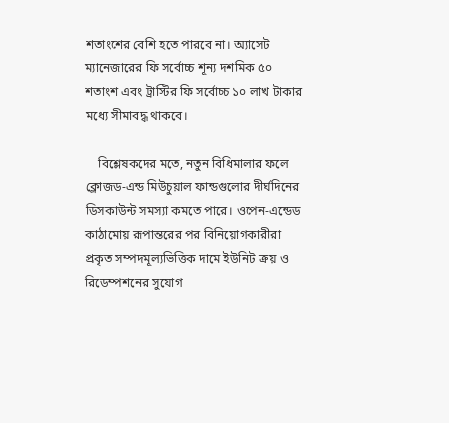শতাংশের বেশি হতে পারবে না। অ্যাসেট ম্যানেজারের ফি সর্বোচ্চ শূন্য দশমিক ৫০ শতাংশ এবং ট্রাস্টির ফি সর্বোচ্চ ১০ লাখ টাকার মধ্যে সীমাবদ্ধ থাকবে।

    বিশ্লেষকদের মতে, নতুন বিধিমালার ফলে ক্লোজড-এন্ড মিউচুয়াল ফান্ডগুলোর দীর্ঘদিনের ডিসকাউন্ট সমস্যা কমতে পারে। ওপেন-এন্ডেড কাঠামোয় রূপান্তরের পর বিনিয়োগকারীরা প্রকৃত সম্পদমূল্যভিত্তিক দামে ইউনিট ক্রয় ও রিডেম্পশনের সুযোগ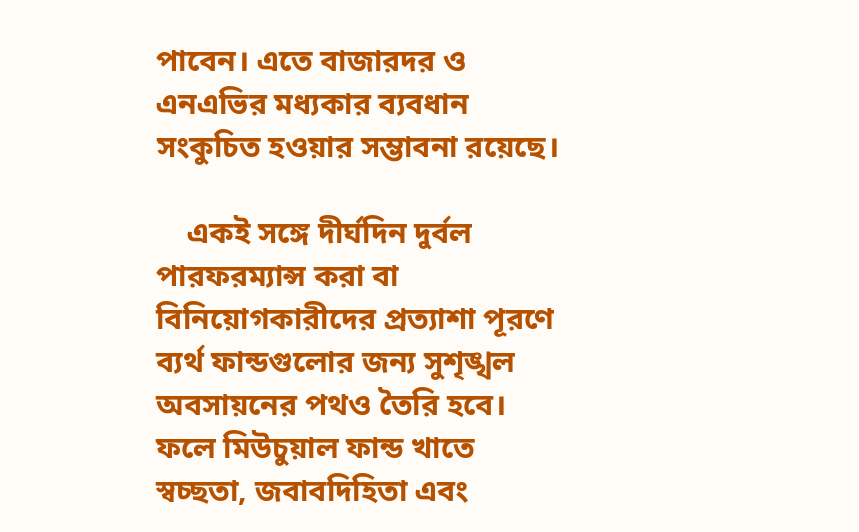পাবেন। এতে বাজারদর ও এনএভির মধ্যকার ব্যবধান সংকুচিত হওয়ার সম্ভাবনা রয়েছে।

    একই সঙ্গে দীর্ঘদিন দুর্বল পারফরম্যান্স করা বা বিনিয়োগকারীদের প্রত্যাশা পূরণে ব্যর্থ ফান্ডগুলোর জন্য সুশৃঙ্খল অবসায়নের পথও তৈরি হবে। ফলে মিউচুয়াল ফান্ড খাতে স্বচ্ছতা, জবাবদিহিতা এবং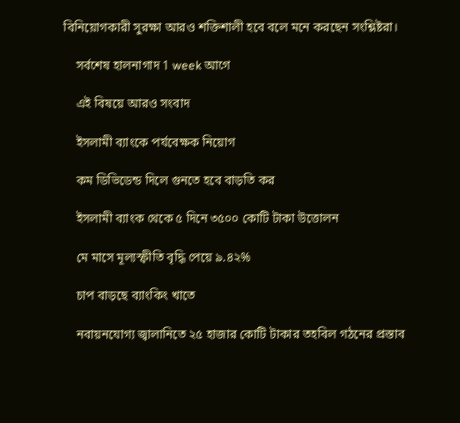বিনিয়োগকারী সুরক্ষা আরও শক্তিশালী হবে বলে মনে করছেন সংশ্লিষ্টরা।

    সর্বশেষ হালনাগাদ 1 week আগে

    এই বিষয়ে আরও সংবাদ

    ইসলামী ব্যাংকে পর্যবেক্ষক নিয়োগ

    কম ডিভিডেন্ড দিলে গুনতে হবে বাড়তি কর

    ইসলামী ব্যাংক থেকে ৫ দিনে ৩৫০০ কোটি টাকা উত্তোলন

    মে মাসে মূল্যস্ফীতি বৃদ্ধি পেয়ে ৯.৪২%

    চাপ বাড়ছে ব্যাংকিং খাতে

    নবায়নযোগ্য জ্বালানিতে ২৫ হাজার কোটি টাকার তহবিল গঠনের প্রস্তাব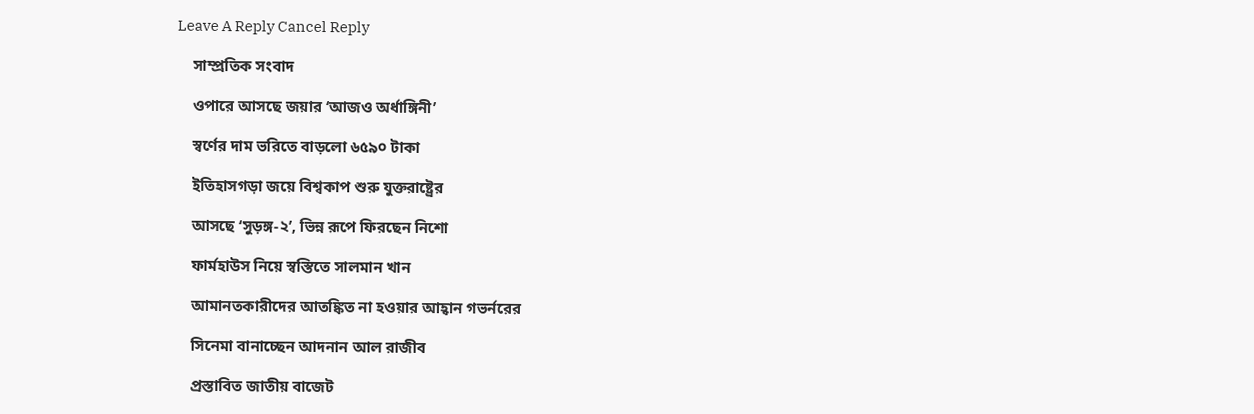Leave A Reply Cancel Reply

    সাম্প্রতিক সংবাদ

    ওপারে আসছে জয়ার ‘আজও অর্ধাঙ্গিনী’

    স্বর্ণের দাম ভরিতে বাড়লো ৬৫৯০ টাকা

    ইতিহাসগড়া জয়ে বিশ্বকাপ শুরু যুক্তরাষ্ট্রের

    আসছে ‘সুড়ঙ্গ-২’, ভিন্ন রূপে ফিরছেন নিশো

    ফার্মহাউস নিয়ে স্বস্তিতে সালমান খান

    আমানতকারীদের আতঙ্কিত না হওয়ার আহ্বান গভর্নরের

    সিনেমা বানাচ্ছেন আদনান আল রাজীব

    প্রস্তাবিত জাতীয় বাজেট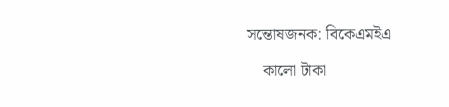সন্তোষজনক: বিকেএমইএ

    কালো টাকা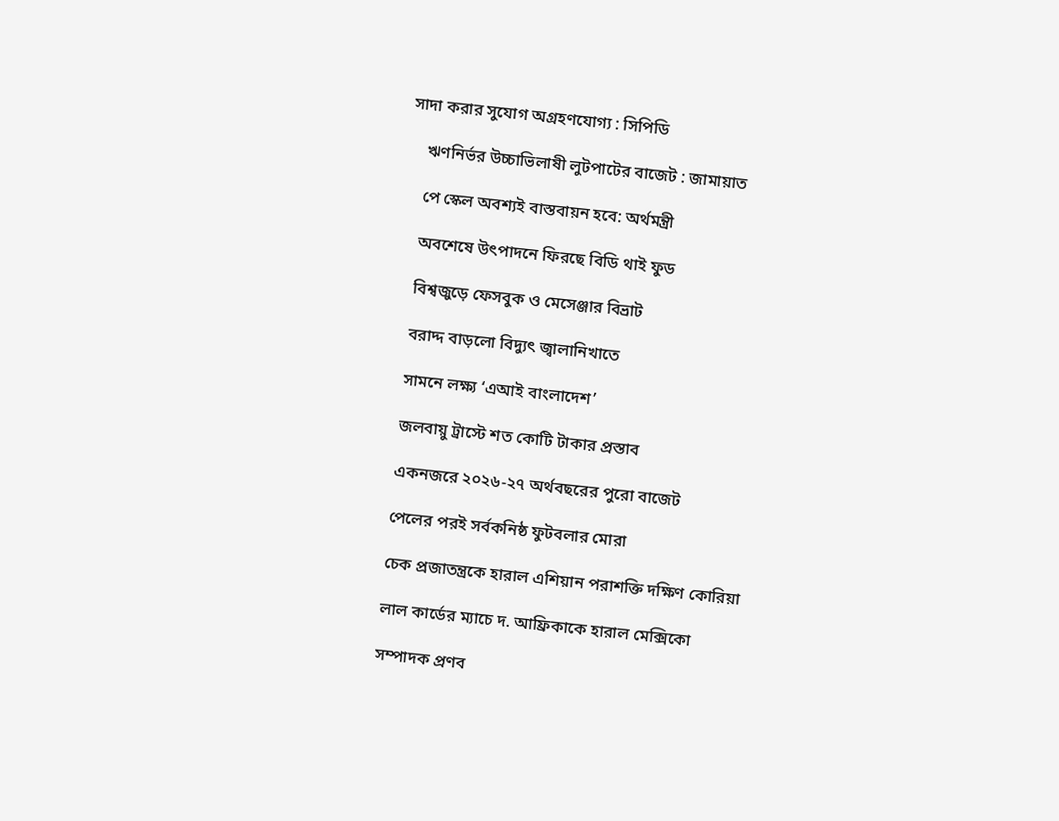সাদা করার সুযোগ অগ্রহণযোগ্য : সিপিডি

    ঋণনির্ভর উচ্চাভিলাষী লুটপাটের বাজেট : জামায়াত

    পে স্কেল অবশ্যই বাস্তবায়ন হবে: অর্থমন্ত্রী

    অবশেষে উৎপাদনে ফিরছে বিডি থাই ফুড

    বিশ্বজুড়ে ফেসবুক ও মেসেঞ্জার বিভ্রাট

    বরাদ্দ বাড়লো বিদ্যুৎ জ্বালানিখাতে

    সামনে লক্ষ্য ‘এআই বাংলাদেশ’

    জলবায়ু ট্রাস্টে শত কোটি টাকার প্রস্তাব

    একনজরে ২০২৬-২৭ অর্থবছরের পুরো বাজেট

    পেলের পরই সর্বকনিষ্ঠ ফুটবলার মোরা

    চেক প্রজাতন্ত্রকে হারাল এশিয়ান পরাশক্তি দক্ষিণ কোরিয়া

    লাল কার্ডের ম্যাচে দ. আফ্রিকাকে হারাল মেক্সিকো

    সম্পাদক প্রণব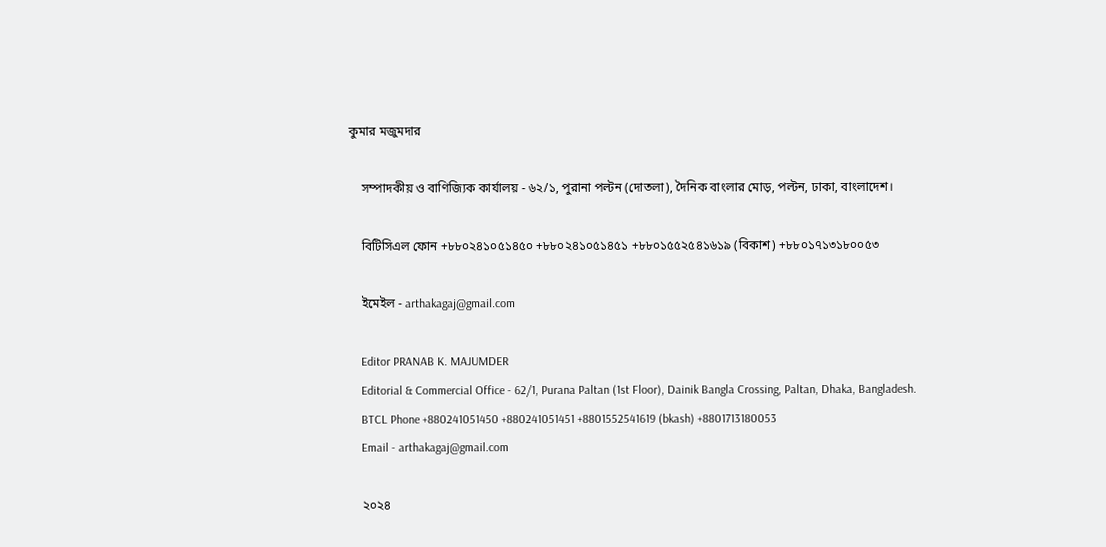কুমার মজুমদার

    সম্পাদকীয় ও বাণিজ্যিক কার্যালয় - ৬২/১, পুরানা পল্টন (দোতলা), দৈনিক বাংলার মোড়, পল্টন, ঢাকা, বাংলাদেশ।

    বিটিসিএল ফোন +৮৮০২৪১০৫১৪৫০ +৮৮০২৪১০৫১৪৫১ +৮৮০১৫৫২৫৪১৬১৯ (বিকাশ) +৮৮০১৭১৩১৮০০৫৩

    ইমেইল - arthakagaj@gmail.com

    Editor PRANAB K. MAJUMDER
    Editorial & Commercial Office - 62/1, Purana Paltan (1st Floor), Dainik Bangla Crossing, Paltan, Dhaka, Bangladesh.
    BTCL Phone +880241051450 +880241051451 +8801552541619 (bkash) +8801713180053
    Email - arthakagaj@gmail.com

    ২০২৪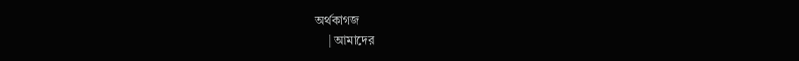অর্থকাগজ
    | আমাদের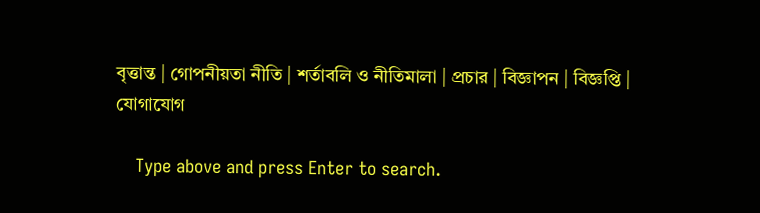বৃত্তান্ত | গোপনীয়তা নীতি | শর্তাবলি ও নীতিমালা | প্রচার | বিজ্ঞাপন | বিজ্ঞপ্তি | যোগাযোগ

    Type above and press Enter to search.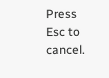Press Esc to cancel.